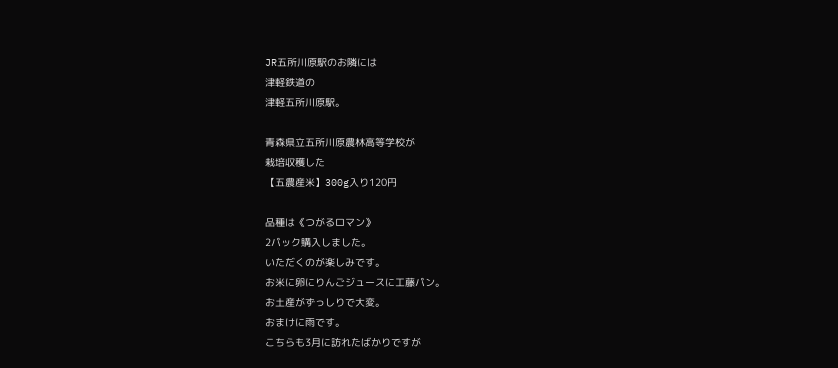JR五所川原駅のお隣には
津軽鉄道の
津軽五所川原駅。

青森県立五所川原農林高等学校が
栽培収穫した
【五農産米】300g入り120円

品種は《つがるロマン》
2パック購入しました。
いただくのが楽しみです。
お米に卵にりんごジュースに工藤パン。
お土産がずっしりで大変。
おまけに雨です。
こちらも3月に訪れたばかりですが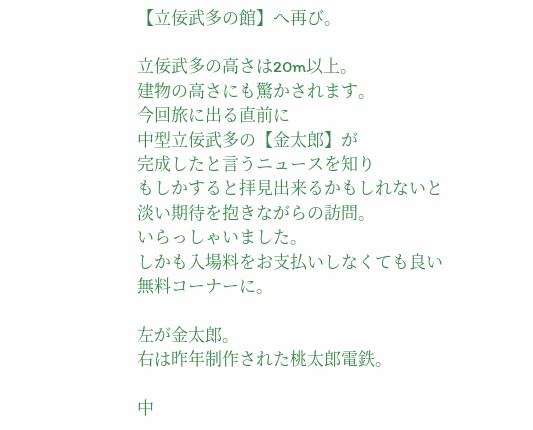【立佞武多の館】へ再び。

立佞武多の高さは20m以上。
建物の高さにも驚かされます。
今回旅に出る直前に
中型立佞武多の【金太郎】が
完成したと言うニュースを知り
もしかすると拝見出来るかもしれないと
淡い期待を抱きながらの訪問。
いらっしゃいました。
しかも入場料をお支払いしなくても良い
無料コーナーに。

左が金太郎。
右は昨年制作された桃太郎電鉄。

中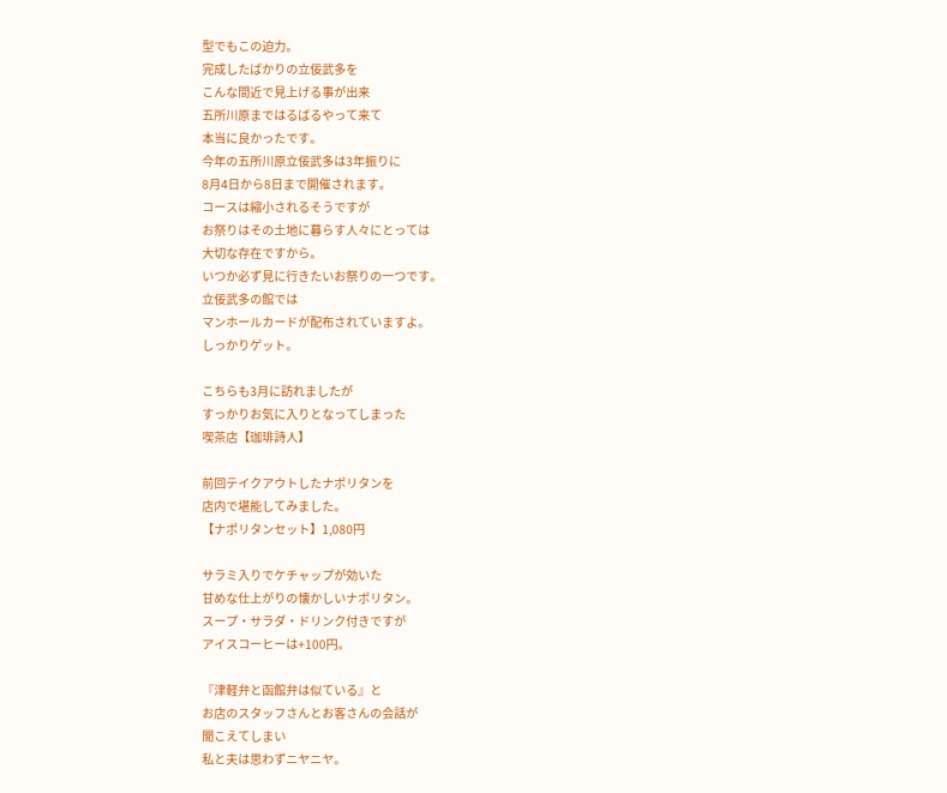型でもこの迫力。
完成したばかりの立佞武多を
こんな間近で見上げる事が出来
五所川原まではるばるやって来て
本当に良かったです。
今年の五所川原立佞武多は3年振りに
8月4日から8日まで開催されます。
コースは縮小されるそうですが
お祭りはその土地に暮らす人々にとっては
大切な存在ですから。
いつか必ず見に行きたいお祭りの一つです。
立佞武多の館では
マンホールカードが配布されていますよ。
しっかりゲット。

こちらも3月に訪れましたが
すっかりお気に入りとなってしまった
喫茶店【珈琲詩人】

前回テイクアウトしたナポリタンを
店内で堪能してみました。
【ナポリタンセット】1,080円

サラミ入りでケチャップが効いた
甘めな仕上がりの懐かしいナポリタン。
スープ・サラダ・ドリンク付きですが
アイスコーヒーは+100円。

『津軽弁と函館弁は似ている』と
お店のスタッフさんとお客さんの会話が
聞こえてしまい
私と夫は思わずニヤニヤ。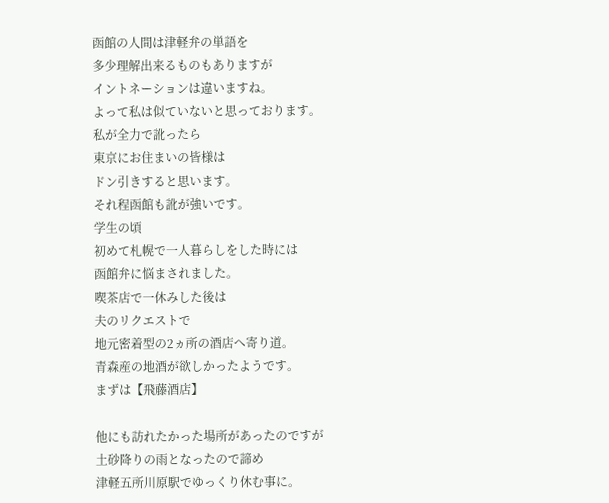函館の人間は津軽弁の単語を
多少理解出来るものもありますが
イントネーションは違いますね。
よって私は似ていないと思っております。
私が全力で訛ったら
東京にお住まいの皆様は
ドン引きすると思います。
それ程函館も訛が強いです。
学生の頃
初めて札幌で一人暮らしをした時には
函館弁に悩まされました。
喫茶店で一休みした後は
夫のリクエストで
地元密着型の2ヵ所の酒店へ寄り道。
青森産の地酒が欲しかったようです。
まずは【飛藤酒店】

他にも訪れたかった場所があったのですが
土砂降りの雨となったので諦め
津軽五所川原駅でゆっくり休む事に。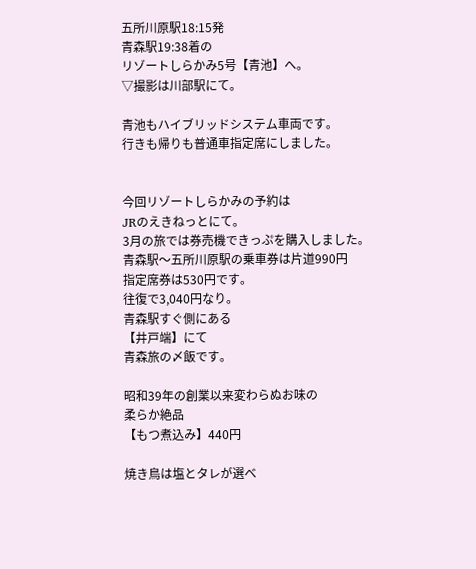五所川原駅18:15発
青森駅19:38着の
リゾートしらかみ5号【青池】へ。
▽撮影は川部駅にて。

青池もハイブリッドシステム車両です。
行きも帰りも普通車指定席にしました。


今回リゾートしらかみの予約は
JRのえきねっとにて。
3月の旅では券売機できっぷを購入しました。
青森駅〜五所川原駅の乗車券は片道990円
指定席券は530円です。
往復で3,040円なり。
青森駅すぐ側にある
【井戸端】にて
青森旅の〆飯です。

昭和39年の創業以来変わらぬお味の
柔らか絶品
【もつ煮込み】440円

焼き鳥は塩とタレが選べ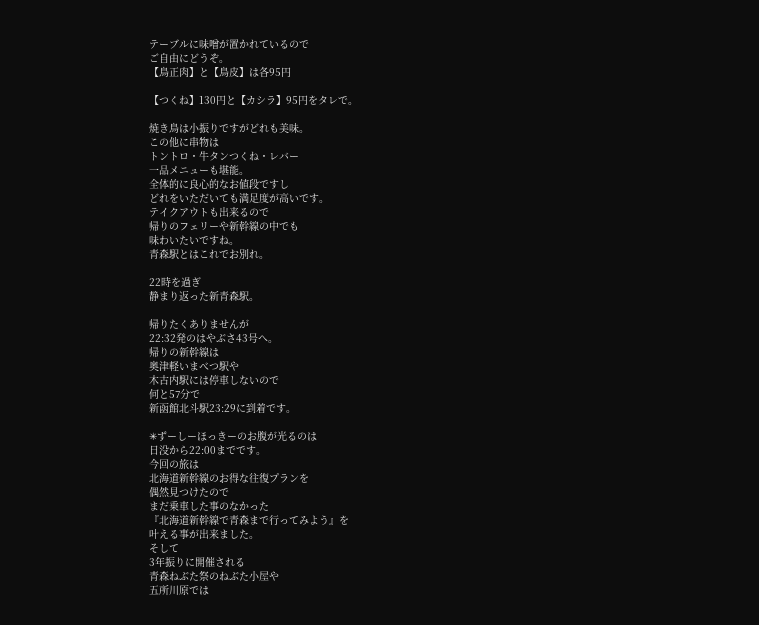テーブルに味噌が置かれているので
ご自由にどうぞ。
【鳥正肉】と【鳥皮】は各95円

【つくね】130円と【カシラ】95円をタレで。

焼き鳥は小振りですがどれも美味。
この他に串物は
トントロ・牛タンつくね・レバー
一品メニューも堪能。
全体的に良心的なお値段ですし
どれをいただいても満足度が高いです。
テイクアウトも出来るので
帰りのフェリーや新幹線の中でも
味わいたいですね。
青森駅とはこれでお別れ。

22時を過ぎ
静まり返った新青森駅。

帰りたくありませんが
22:32発のはやぶさ43号へ。
帰りの新幹線は
奥津軽いまべつ駅や
木古内駅には停車しないので
何と57分で
新函館北斗駅23:29に到着です。

✳ずーしーほっきーのお腹が光るのは
日没から22:00までです。
今回の旅は
北海道新幹線のお得な往復プランを
偶然見つけたので
まだ乗車した事のなかった
『北海道新幹線で青森まで行ってみよう』を
叶える事が出来ました。
そして
3年振りに開催される
青森ねぶた祭のねぶた小屋や
五所川原では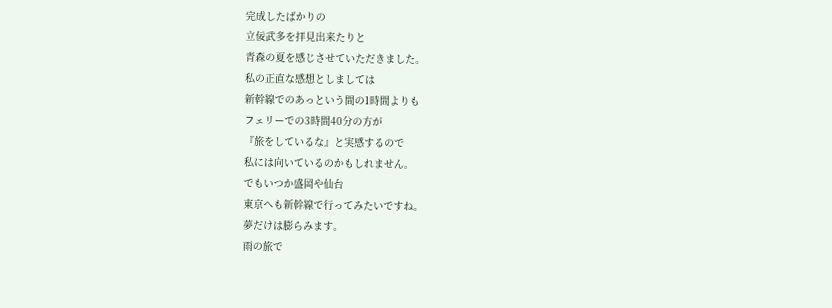完成したばかりの
立佞武多を拝見出来たりと
青森の夏を感じさせていただきました。
私の正直な感想としましては
新幹線でのあっという間の1時間よりも
フェリーでの3時間40分の方が
『旅をしているな』と実感するので
私には向いているのかもしれません。
でもいつか盛岡や仙台
東京へも新幹線で行ってみたいですね。
夢だけは膨らみます。
雨の旅で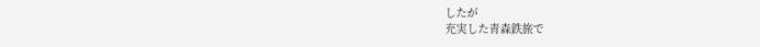したが
充実した青森鉄旅で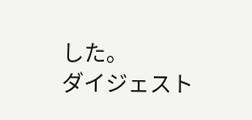した。
ダイジェスト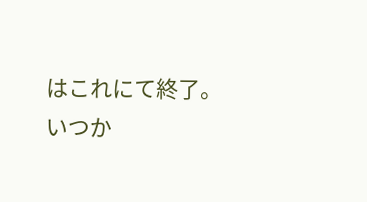はこれにて終了。
いつか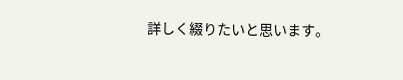詳しく綴りたいと思います。